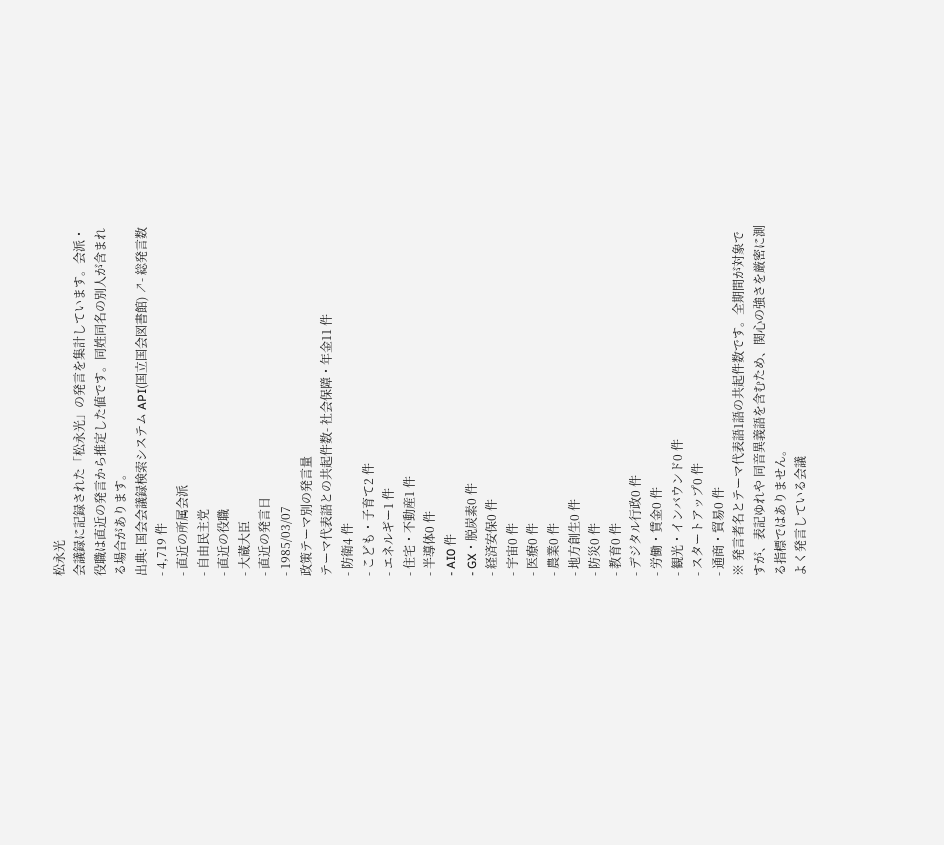松永光
会議録に記録された「松永光」の発言を集計しています。会派・役職は直近の発言から推定した値です。同姓同名の別人が含まれる場合があります。
出典: 国会会議録検索システム API(国立国会図書館) ↗- 総発言数
- 4,719 件
- 直近の所属会派
- 自由民主党
- 直近の役職
- 大蔵大臣
- 直近の発言日
- 1985/03/07
政策テーマ別の発言量
テーマ代表語との共起件数- 社会保障・年金11 件
- 防衛4 件
- こども・子育て2 件
- エネルギー1 件
- 住宅・不動産1 件
- 半導体0 件
- AI0 件
- GX・脱炭素0 件
- 経済安保0 件
- 宇宙0 件
- 医療0 件
- 農業0 件
- 地方創生0 件
- 防災0 件
- 教育0 件
- デジタル行政0 件
- 労働・賃金0 件
- 観光・インバウンド0 件
- スタートアップ0 件
- 通商・貿易0 件
※ 発言者名とテーマ代表語1語の共起件数です。全期間が対象ですが、表記ゆれや 同音異義語を含むため、関心の強さを厳密に測る指標ではありません。
よく発言している会議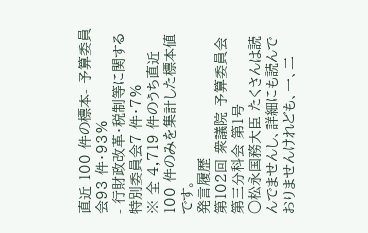直近 100 件の標本- 予算委員会93 件・93%
- 行財政改革・税制等に関する特別委員会7 件・7%
※ 全 4,719 件のうち直近 100 件のみを集計した標本値です。
発言履歴
第102回 衆議院 予算委員会第三分科会 第1号
○松永国務大臣 たくさんは読んでませんし、詳細にも読んでおりませんけれども、一、二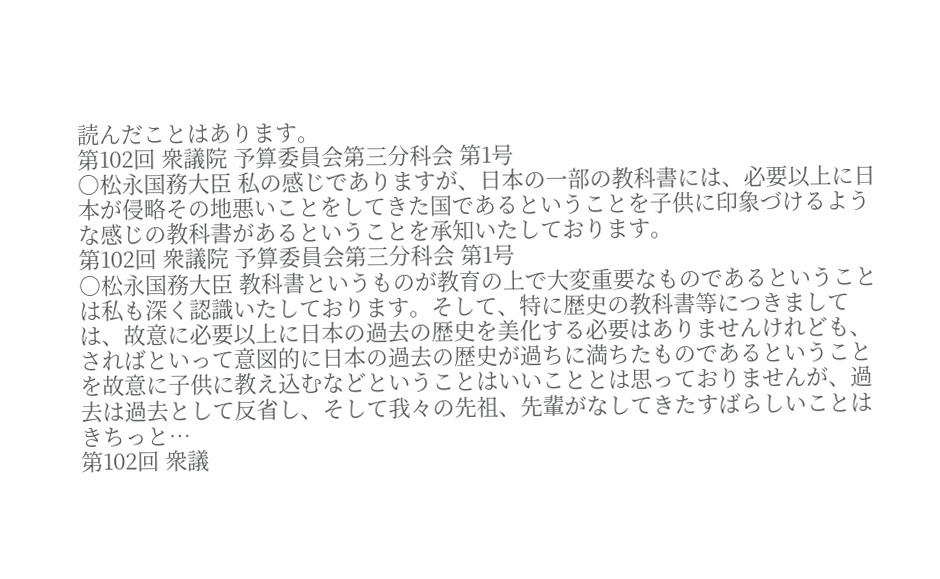読んだことはあります。
第102回 衆議院 予算委員会第三分科会 第1号
○松永国務大臣 私の感じでありますが、日本の一部の教科書には、必要以上に日本が侵略その地悪いことをしてきた国であるということを子供に印象づけるような感じの教科書があるということを承知いたしております。
第102回 衆議院 予算委員会第三分科会 第1号
○松永国務大臣 教科書というものが教育の上で大変重要なものであるということは私も深く認識いたしております。そして、特に歴史の教科書等につきましては、故意に必要以上に日本の過去の歴史を美化する必要はありませんけれども、さればといって意図的に日本の過去の歴史が過ちに満ちたものであるということを故意に子供に教え込むなどということはいいこととは思っておりませんが、過去は過去として反省し、そして我々の先祖、先輩がなしてきたすばらしいことはきちっと…
第102回 衆議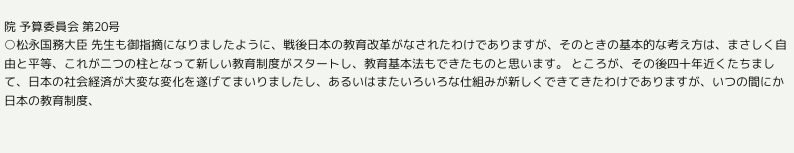院 予算委員会 第20号
○松永国務大臣 先生も御指摘になりましたように、戦後日本の教育改革がなされたわけでありますが、そのときの基本的な考え方は、まさしく自由と平等、これが二つの柱となって新しい教育制度がスタートし、教育基本法もできたものと思います。 ところが、その後四十年近くたちまして、日本の社会経済が大変な変化を遂げてまいりましたし、あるいはまたいろいろな仕組みが新しくできてきたわけでありますが、いつの間にか日本の教育制度、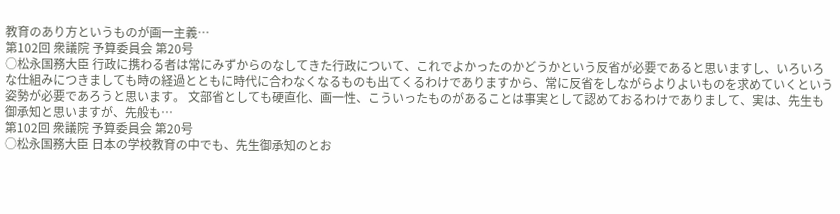教育のあり方というものが画一主義…
第102回 衆議院 予算委員会 第20号
○松永国務大臣 行政に携わる者は常にみずからのなしてきた行政について、これでよかったのかどうかという反省が必要であると思いますし、いろいろな仕組みにつきましても時の経過とともに時代に合わなくなるものも出てくるわけでありますから、常に反省をしながらよりよいものを求めていくという姿勢が必要であろうと思います。 文部省としても硬直化、画一性、こういったものがあることは事実として認めておるわけでありまして、実は、先生も御承知と思いますが、先般も…
第102回 衆議院 予算委員会 第20号
○松永国務大臣 日本の学校教育の中でも、先生御承知のとお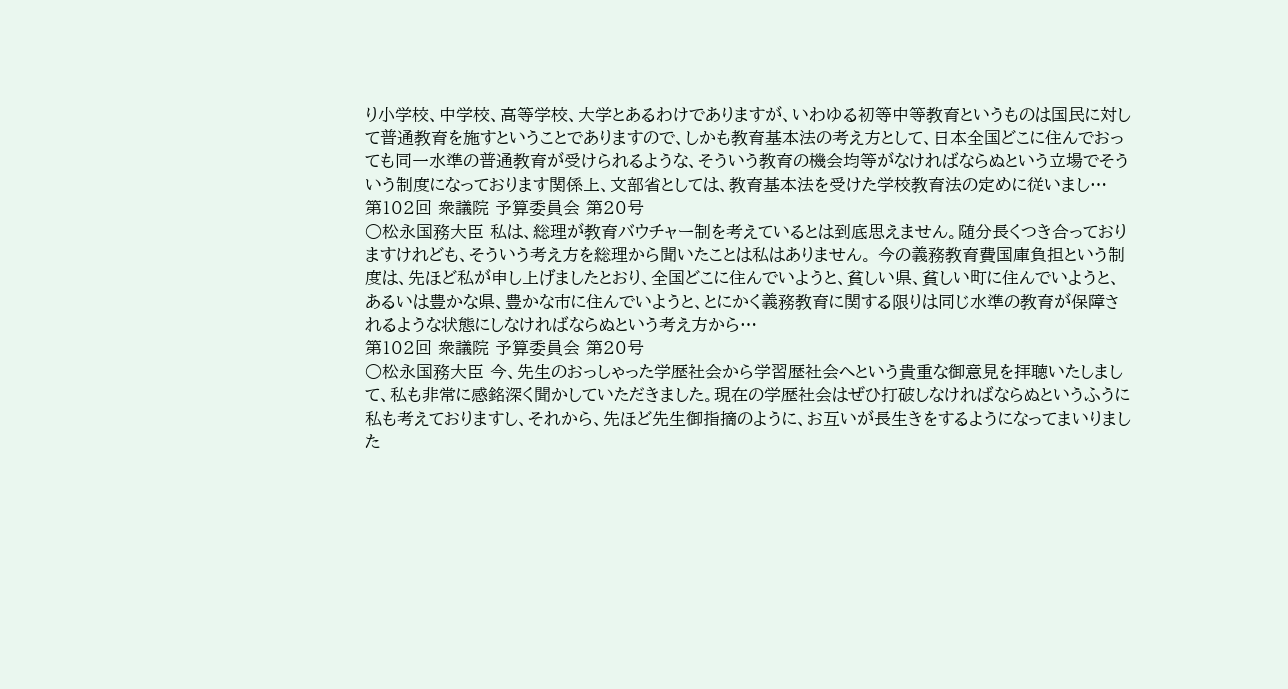り小学校、中学校、高等学校、大学とあるわけでありますが、いわゆる初等中等教育というものは国民に対して普通教育を施すということでありますので、しかも教育基本法の考え方として、日本全国どこに住んでおっても同一水準の普通教育が受けられるような、そういう教育の機会均等がなければならぬという立場でそういう制度になっております関係上、文部省としては、教育基本法を受けた学校教育法の定めに従いまし…
第102回 衆議院 予算委員会 第20号
○松永国務大臣 私は、総理が教育バウチャー制を考えているとは到底思えません。随分長くつき合っておりますけれども、そういう考え方を総理から聞いたことは私はありません。 今の義務教育費国庫負担という制度は、先ほど私が申し上げましたとおり、全国どこに住んでいようと、貧しい県、貧しい町に住んでいようと、あるいは豊かな県、豊かな市に住んでいようと、とにかく義務教育に関する限りは同じ水準の教育が保障されるような状態にしなければならぬという考え方から…
第102回 衆議院 予算委員会 第20号
○松永国務大臣 今、先生のおっしゃった学歴社会から学習歴社会へという貴重な御意見を拝聴いたしまして、私も非常に感銘深く聞かしていただきました。現在の学歴社会はぜひ打破しなければならぬというふうに私も考えておりますし、それから、先ほど先生御指摘のように、お互いが長生きをするようになってまいりました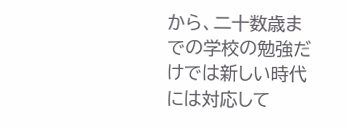から、二十数歳までの学校の勉強だけでは新しい時代には対応して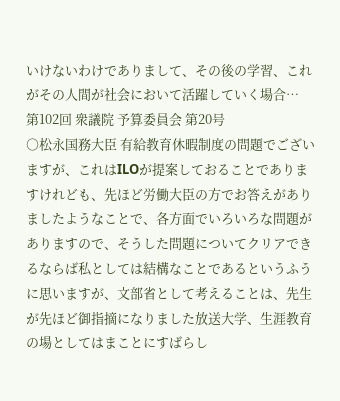いけないわけでありまして、その後の学習、これがその人間が社会において活躍していく場合…
第102回 衆議院 予算委員会 第20号
○松永国務大臣 有給教育休暇制度の問題でございますが、これはILOが提案しておることでありますけれども、先ほど労働大臣の方でお答えがありましたようなことで、各方面でいろいろな問題がありますので、そうした問題についてクリアできるならば私としては結構なことであるというふうに思いますが、文部省として考えることは、先生が先ほど御指摘になりました放送大学、生涯教育の場としてはまことにすばらし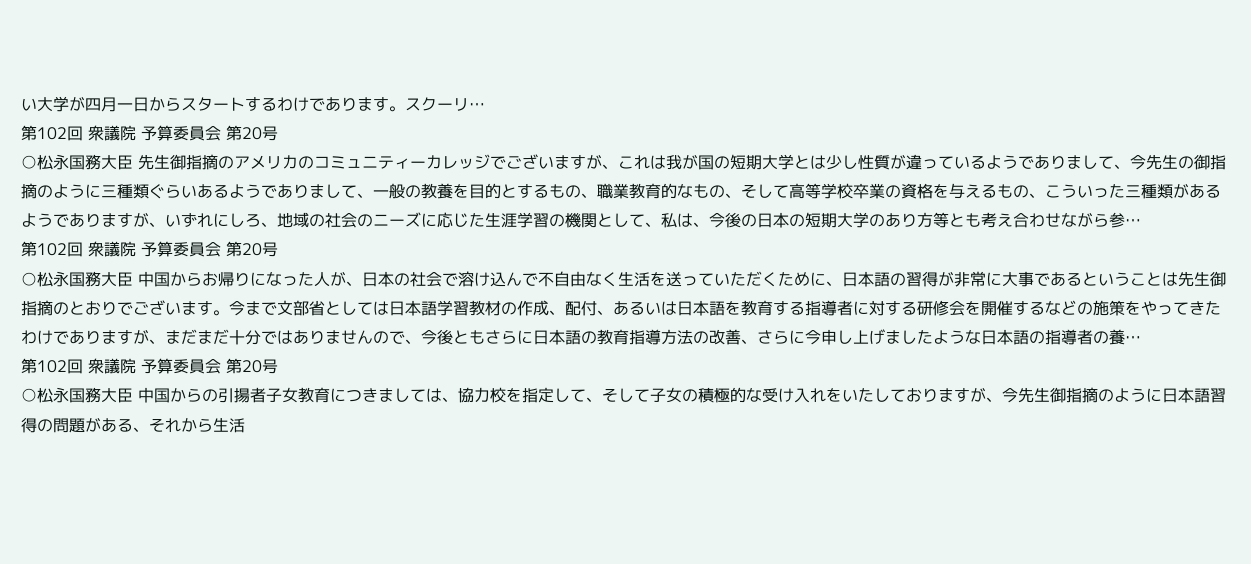い大学が四月一日からスタートするわけであります。スクーリ…
第102回 衆議院 予算委員会 第20号
○松永国務大臣 先生御指摘のアメリカのコミュニティーカレッジでございますが、これは我が国の短期大学とは少し性質が違っているようでありまして、今先生の御指摘のように三種類ぐらいあるようでありまして、一般の教養を目的とするもの、職業教育的なもの、そして高等学校卒業の資格を与えるもの、こういった三種類があるようでありますが、いずれにしろ、地域の社会のニーズに応じた生涯学習の機関として、私は、今後の日本の短期大学のあり方等とも考え合わせながら参…
第102回 衆議院 予算委員会 第20号
○松永国務大臣 中国からお帰りになった人が、日本の社会で溶け込んで不自由なく生活を送っていただくために、日本語の習得が非常に大事であるということは先生御指摘のとおりでございます。今まで文部省としては日本語学習教材の作成、配付、あるいは日本語を教育する指導者に対する研修会を開催するなどの施策をやってきたわけでありますが、まだまだ十分ではありませんので、今後ともさらに日本語の教育指導方法の改善、さらに今申し上げましたような日本語の指導者の養…
第102回 衆議院 予算委員会 第20号
○松永国務大臣 中国からの引揚者子女教育につきましては、協力校を指定して、そして子女の積極的な受け入れをいたしておりますが、今先生御指摘のように日本語習得の問題がある、それから生活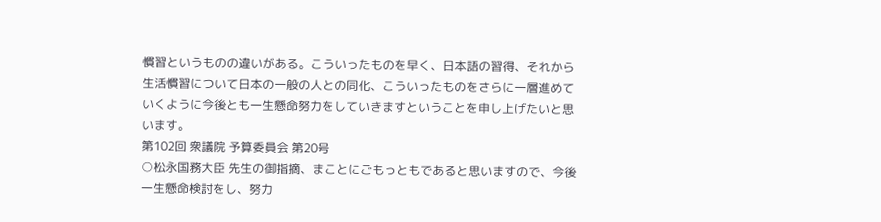慣習というものの違いがある。こういったものを早く、日本語の習得、それから生活慣習について日本の一般の人との同化、こういったものをさらに一層進めていくように今後とも一生懸命努力をしていきますということを申し上げたいと思います。
第102回 衆議院 予算委員会 第20号
○松永国務大臣 先生の御指摘、まことにごもっともであると思いますので、今後一生懸命検討をし、努力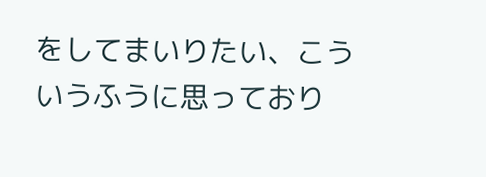をしてまいりたい、こういうふうに思っており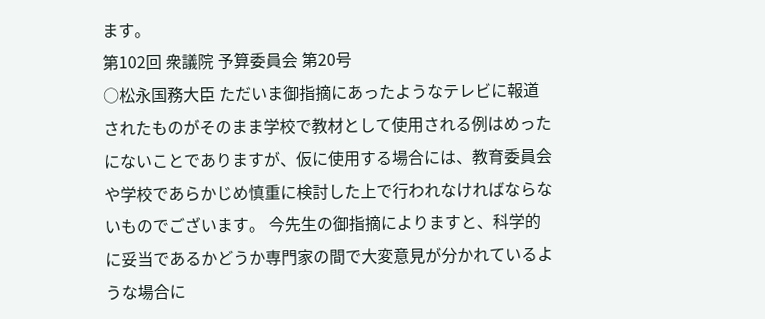ます。
第102回 衆議院 予算委員会 第20号
○松永国務大臣 ただいま御指摘にあったようなテレビに報道されたものがそのまま学校で教材として使用される例はめったにないことでありますが、仮に使用する場合には、教育委員会や学校であらかじめ慎重に検討した上で行われなければならないものでございます。 今先生の御指摘によりますと、科学的に妥当であるかどうか専門家の間で大変意見が分かれているような場合に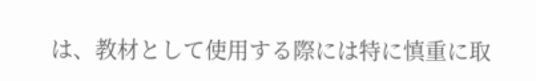は、教材として使用する際には特に慎重に取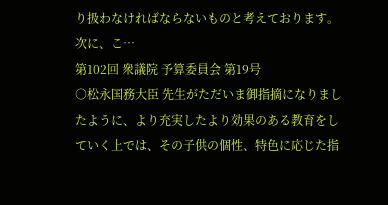り扱わなければならないものと考えております。 次に、こ…
第102回 衆議院 予算委員会 第19号
○松永国務大臣 先生がただいま御指摘になりましたように、より充実したより効果のある教育をしていく上では、その子供の個性、特色に応じた指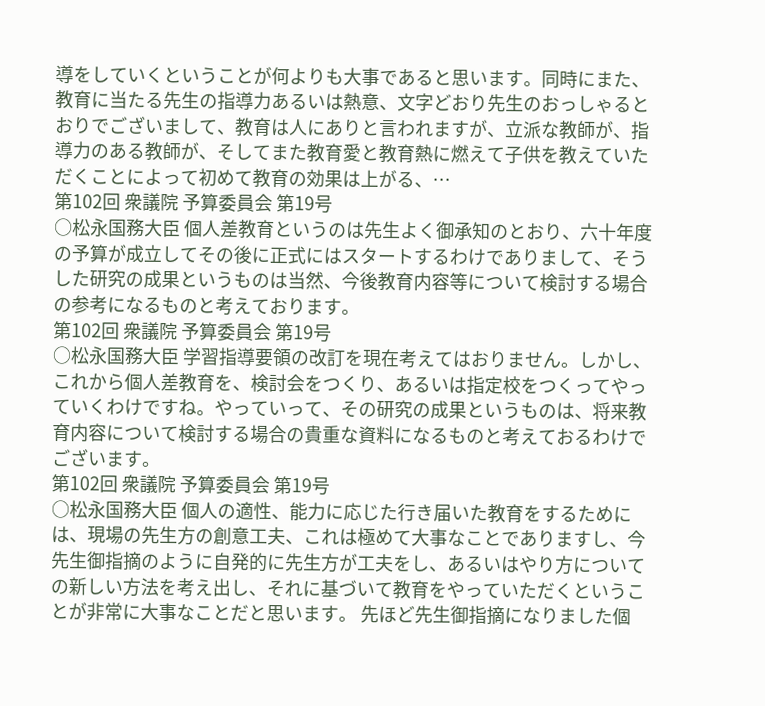導をしていくということが何よりも大事であると思います。同時にまた、教育に当たる先生の指導力あるいは熱意、文字どおり先生のおっしゃるとおりでございまして、教育は人にありと言われますが、立派な教師が、指導力のある教師が、そしてまた教育愛と教育熱に燃えて子供を教えていただくことによって初めて教育の効果は上がる、…
第102回 衆議院 予算委員会 第19号
○松永国務大臣 個人差教育というのは先生よく御承知のとおり、六十年度の予算が成立してその後に正式にはスタートするわけでありまして、そうした研究の成果というものは当然、今後教育内容等について検討する場合の参考になるものと考えております。
第102回 衆議院 予算委員会 第19号
○松永国務大臣 学習指導要領の改訂を現在考えてはおりません。しかし、これから個人差教育を、検討会をつくり、あるいは指定校をつくってやっていくわけですね。やっていって、その研究の成果というものは、将来教育内容について検討する場合の貴重な資料になるものと考えておるわけでございます。
第102回 衆議院 予算委員会 第19号
○松永国務大臣 個人の適性、能力に応じた行き届いた教育をするためには、現場の先生方の創意工夫、これは極めて大事なことでありますし、今先生御指摘のように自発的に先生方が工夫をし、あるいはやり方についての新しい方法を考え出し、それに基づいて教育をやっていただくということが非常に大事なことだと思います。 先ほど先生御指摘になりました個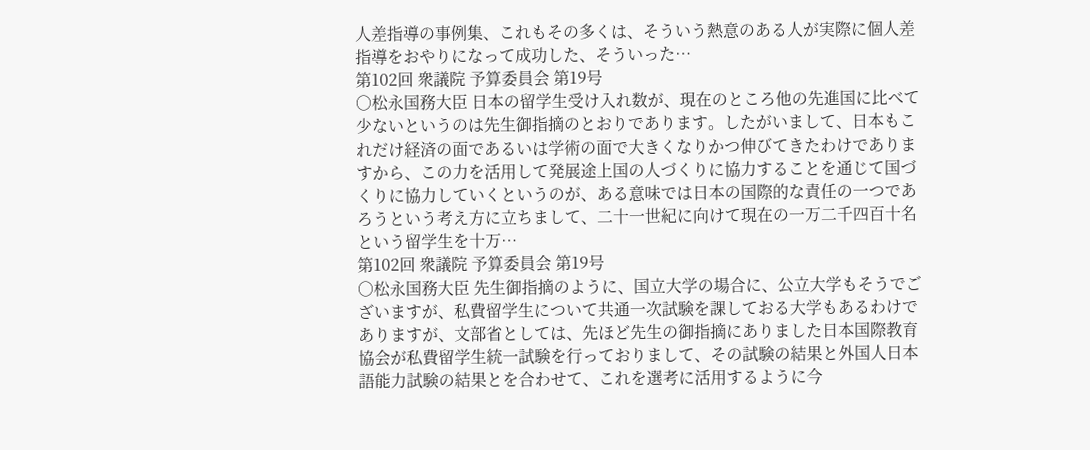人差指導の事例集、これもその多くは、そういう熱意のある人が実際に個人差指導をおやりになって成功した、そういった…
第102回 衆議院 予算委員会 第19号
○松永国務大臣 日本の留学生受け入れ数が、現在のところ他の先進国に比べて少ないというのは先生御指摘のとおりであります。したがいまして、日本もこれだけ経済の面であるいは学術の面で大きくなりかつ伸びてきたわけでありますから、この力を活用して発展途上国の人づくりに協力することを通じて国づくりに協力していくというのが、ある意味では日本の国際的な責任の一つであろうという考え方に立ちまして、二十一世紀に向けて現在の一万二千四百十名という留学生を十万…
第102回 衆議院 予算委員会 第19号
○松永国務大臣 先生御指摘のように、国立大学の場合に、公立大学もそうでございますが、私費留学生について共通一次試験を課しておる大学もあるわけでありますが、文部省としては、先ほど先生の御指摘にありました日本国際教育協会が私費留学生統一試験を行っておりまして、その試験の結果と外国人日本語能力試験の結果とを合わせて、これを選考に活用するように今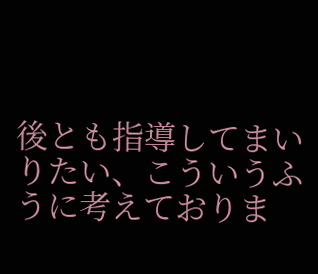後とも指導してまいりたい、こういうふうに考えておりま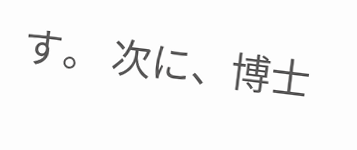す。 次に、博士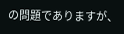の問題でありますが、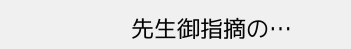先生御指摘の…